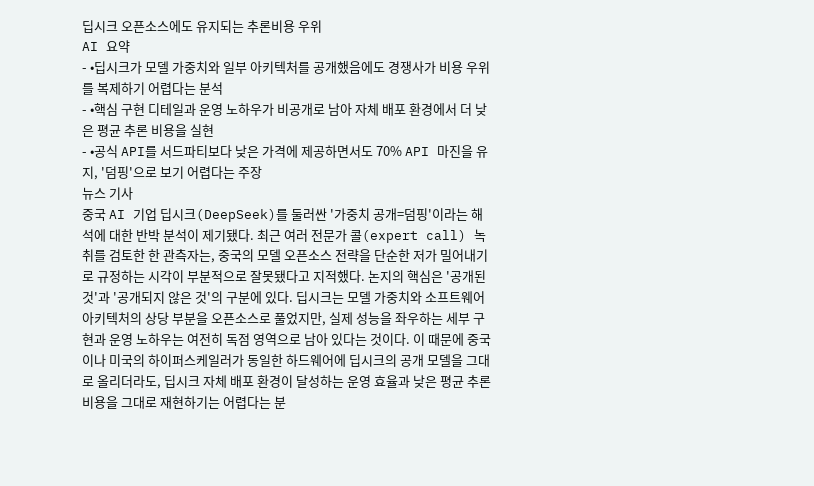딥시크 오픈소스에도 유지되는 추론비용 우위
AI 요약
- •딥시크가 모델 가중치와 일부 아키텍처를 공개했음에도 경쟁사가 비용 우위를 복제하기 어렵다는 분석
- •핵심 구현 디테일과 운영 노하우가 비공개로 남아 자체 배포 환경에서 더 낮은 평균 추론 비용을 실현
- •공식 API를 서드파티보다 낮은 가격에 제공하면서도 70% API 마진을 유지, '덤핑'으로 보기 어렵다는 주장
뉴스 기사
중국 AI 기업 딥시크(DeepSeek)를 둘러싼 '가중치 공개=덤핑'이라는 해석에 대한 반박 분석이 제기됐다. 최근 여러 전문가 콜(expert call) 녹취를 검토한 한 관측자는, 중국의 모델 오픈소스 전략을 단순한 저가 밀어내기로 규정하는 시각이 부분적으로 잘못됐다고 지적했다. 논지의 핵심은 '공개된 것'과 '공개되지 않은 것'의 구분에 있다. 딥시크는 모델 가중치와 소프트웨어 아키텍처의 상당 부분을 오픈소스로 풀었지만, 실제 성능을 좌우하는 세부 구현과 운영 노하우는 여전히 독점 영역으로 남아 있다는 것이다. 이 때문에 중국이나 미국의 하이퍼스케일러가 동일한 하드웨어에 딥시크의 공개 모델을 그대로 올리더라도, 딥시크 자체 배포 환경이 달성하는 운영 효율과 낮은 평균 추론 비용을 그대로 재현하기는 어렵다는 분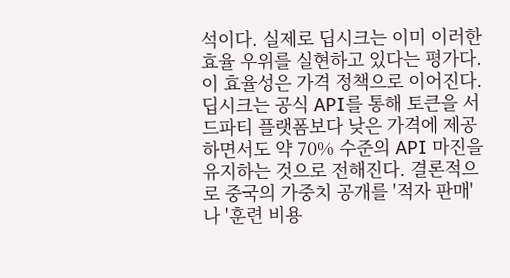석이다. 실제로 딥시크는 이미 이러한 효율 우위를 실현하고 있다는 평가다. 이 효율성은 가격 정책으로 이어진다. 딥시크는 공식 API를 통해 토큰을 서드파티 플랫폼보다 낮은 가격에 제공하면서도 약 70% 수준의 API 마진을 유지하는 것으로 전해진다. 결론적으로 중국의 가중치 공개를 '적자 판매'나 '훈련 비용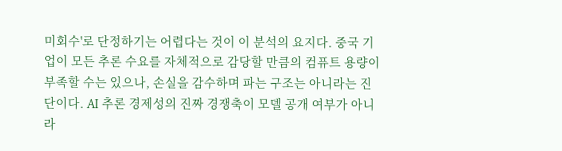미회수'로 단정하기는 어렵다는 것이 이 분석의 요지다. 중국 기업이 모든 추론 수요를 자체적으로 감당할 만큼의 컴퓨트 용량이 부족할 수는 있으나, 손실을 감수하며 파는 구조는 아니라는 진단이다. AI 추론 경제성의 진짜 경쟁축이 모델 공개 여부가 아니라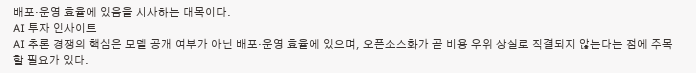배포·운영 효율에 있음을 시사하는 대목이다.
AI 투자 인사이트
AI 추론 경쟁의 핵심은 모델 공개 여부가 아닌 배포·운영 효율에 있으며, 오픈소스화가 곧 비용 우위 상실로 직결되지 않는다는 점에 주목할 필요가 있다.